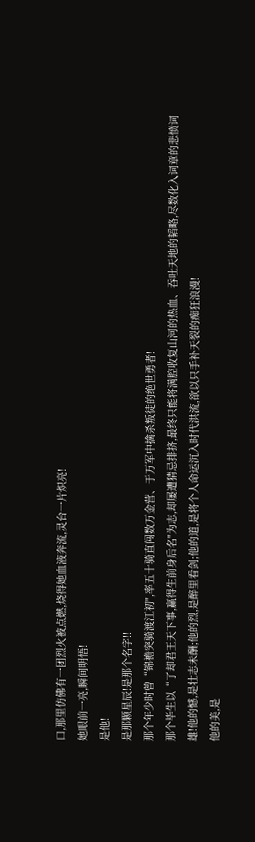口,那里仿佛有一团烈火被点燃,烧得她血液奔流,灵台一片炽亮!
她眼前一亮,瞬间明悟!
是他!
是那颗星辰!是那个名字!!
那个年少时曾“锦襜突骑渡江初",率五十骑直闯数万金营、于万军中擒杀叛徒的绝世勇者!
那个毕生以“了却君王天下事,赢得生前身后名"为志,却屡遭猜忌排挤,最终只能将满腔收复山河的热血、吞吐天地的韬略,尽数化入词章的悲愤词雄!他的憾,是壮志未酬;他的烈,是醉里看剑;他的道,是将个人命运沉入时代洪流,欲以只手补天裂的痴狂浪漫!
他的美,是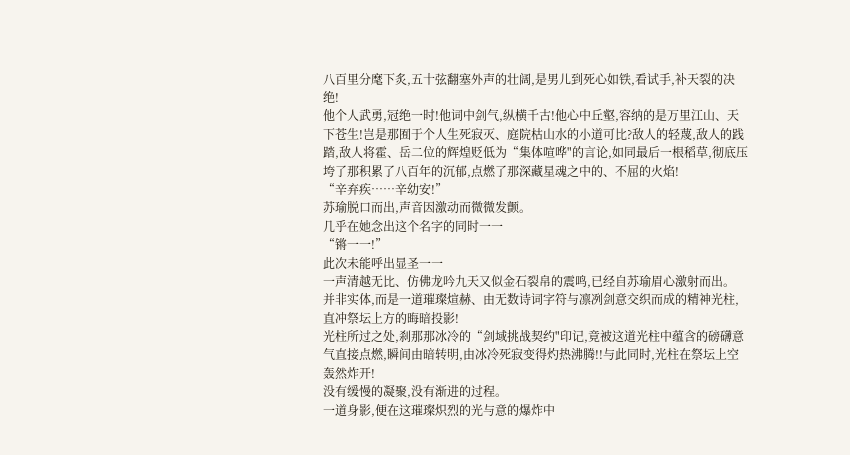八百里分麾下炙,五十弦翻塞外声的壮阔,是男儿到死心如铁,看试手,补天裂的决绝!
他个人武勇,冠绝一时!他词中剑气,纵横千古!他心中丘壑,容纳的是万里江山、天下苍生!岂是那囿于个人生死寂灭、庭院枯山水的小道可比?敌人的轻蔑,敌人的践踏,敌人将霍、岳二位的辉煌贬低为“集体喧哗"的言论,如同最后一根稻草,彻底压垮了那积累了八百年的沉郁,点燃了那深藏星魂之中的、不屈的火焰!
“辛弃疾……辛幼安!”
苏瑜脱口而出,声音因激动而微微发颤。
几乎在她念出这个名字的同时一一
“锵一一!”
此次未能呼出显圣一一
一声清越无比、仿佛龙吟九天又似金石裂帛的震鸣,已经自苏瑜眉心激射而出。
并非实体,而是一道璀璨煊赫、由无数诗词字符与凛冽剑意交织而成的精神光柱,直冲祭坛上方的晦暗投影!
光柱所过之处,刹那那冰冷的“剑域挑战契约"印记,竟被这道光柱中蕴含的磅礴意气直接点燃,瞬间由暗转明,由冰冷死寂变得灼热沸腾!!与此同时,光柱在祭坛上空轰然炸开!
没有缓慢的凝聚,没有渐进的过程。
一道身影,便在这璀璨炽烈的光与意的爆炸中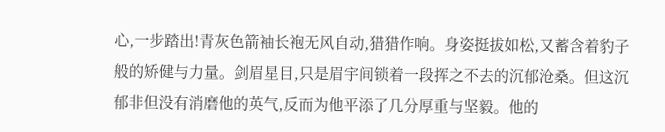心,一步踏出!青灰色箭袖长袍无风自动,猎猎作响。身姿挺拔如松,又蓄含着豹子般的矫健与力量。剑眉星目,只是眉宇间锁着一段挥之不去的沉郁沧桑。但这沉郁非但没有消磨他的英气,反而为他平添了几分厚重与坚毅。他的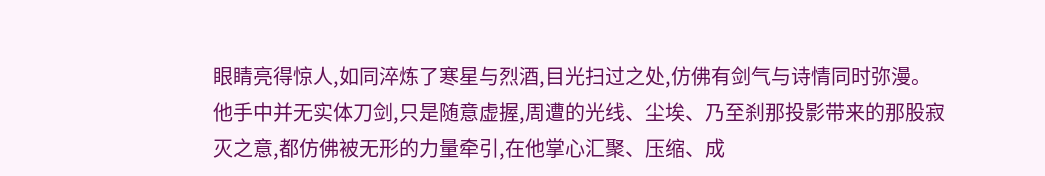眼睛亮得惊人,如同淬炼了寒星与烈酒,目光扫过之处,仿佛有剑气与诗情同时弥漫。
他手中并无实体刀剑,只是随意虚握,周遭的光线、尘埃、乃至刹那投影带来的那股寂灭之意,都仿佛被无形的力量牵引,在他掌心汇聚、压缩、成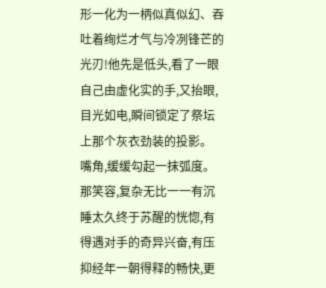形一化为一柄似真似幻、吞吐着绚烂才气与冷冽锋芒的光刃!他先是低头,看了一眼自己由虚化实的手,又抬眼,目光如电,瞬间锁定了祭坛上那个灰衣劲装的投影。
嘴角,缓缓勾起一抹弧度。
那笑容,复杂无比一一有沉睡太久终于苏醒的恍惚,有得遇对手的奇异兴奋,有压抑经年一朝得释的畅快,更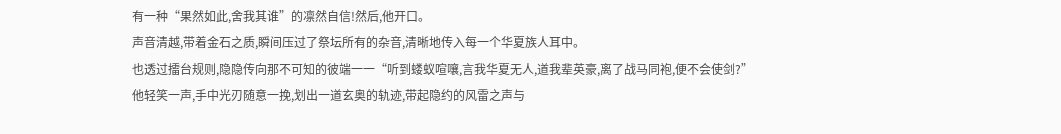有一种“果然如此,舍我其谁”的凛然自信!然后,他开口。
声音清越,带着金石之质,瞬间压过了祭坛所有的杂音,清晰地传入每一个华夏族人耳中。
也透过擂台规则,隐隐传向那不可知的彼端一一“听到蝼蚁喧嚷,言我华夏无人,道我辈英豪,离了战马同袍,便不会使剑?”
他轻笑一声,手中光刃随意一挽,划出一道玄奥的轨迹,带起隐约的风雷之声与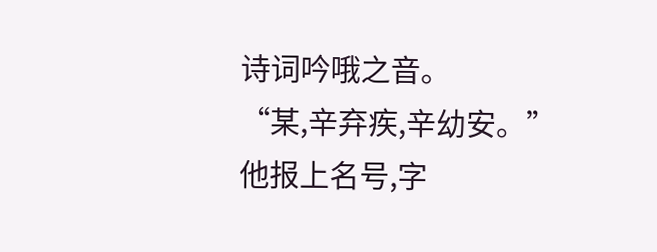诗词吟哦之音。
“某,辛弃疾,辛幼安。”
他报上名号,字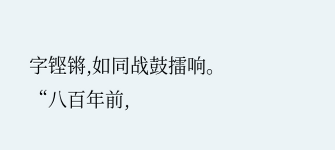字铿锵,如同战鼓擂响。
“八百年前,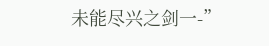未能尽兴之剑一-”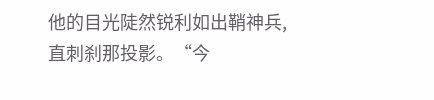他的目光陡然锐利如出鞘神兵,直刺刹那投影。“今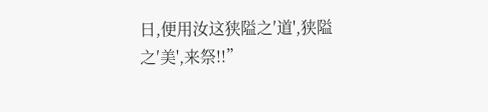日,便用汝这狭隘之′道',狭隘之′美',来祭!!”